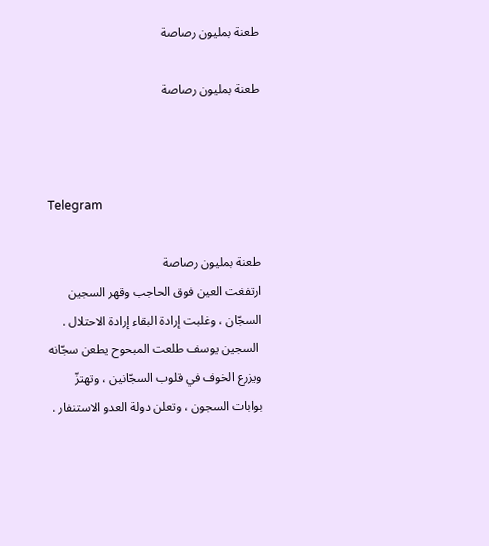طعنة بمليون رصاصة

طعنة بمليون رصاصة



Telegram

طعنة بمليون رصاصة
ارتفغت العين فوق الحاجب وقهر السجين السجّان ، وغلبت إرادة البقاء إرادة الاحتلال .
 السجين يوسف طلعت المبحوح يطعن سجّانه ويزرع الخوف في قلوب السجّانين ، وتهتزّ بوابات السجون ، وتعلن دولة العدو الاستنفار .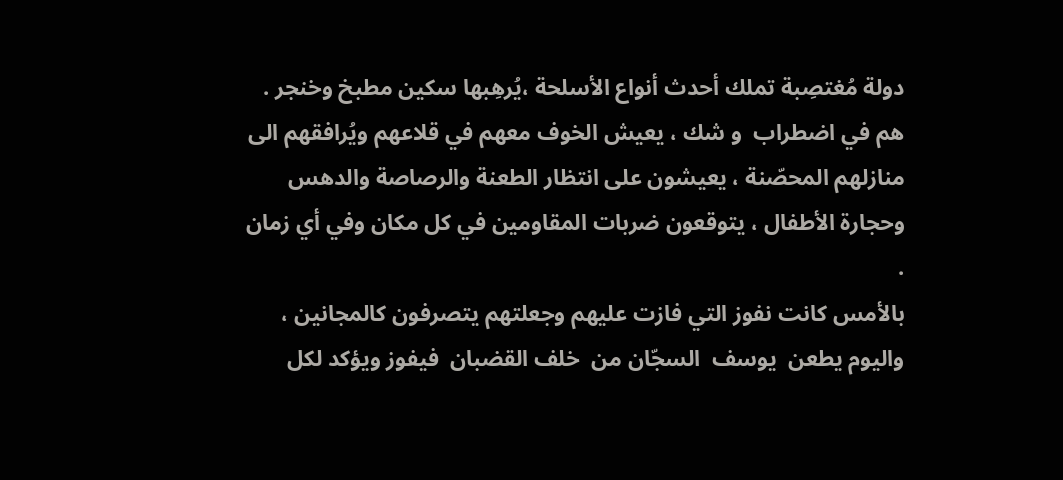دولة مُغتصِبة تملك أحدث أنواع الأسلحة ،يُرهِبها سكين مطبخ وخنجر .
هم في اضطراب  و شك ، يعيش الخوف معهم في قلاعهم ويُرافقهم الى منازلهم المحصّنة ، يعيشون على انتظار الطعنة والرصاصة والدهس وحجارة الأطفال ، يتوقعون ضربات المقاومين في كل مكان وفي أي زمان .
بالأمس كانت نفوز التي فازت عليهم وجعلتهم يتصرفون كالمجانين ، واليوم يطعن  يوسف  السجّان من  خلف القضبان  فيفوز ويؤكد لكل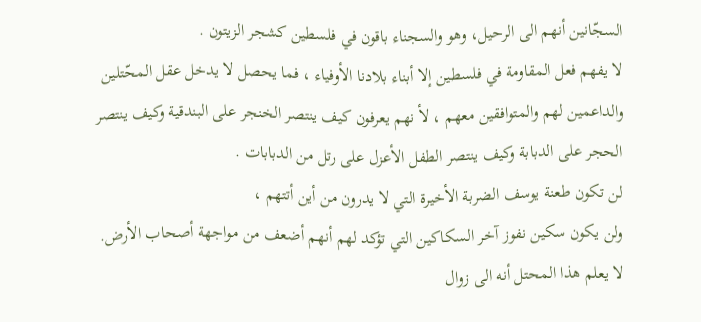السجّانين أنهم الى الرحيل، وهو والسجناء باقون في فلسطين كشجر الزيتون .
لا يفهم فعل المقاومة في فلسطين إلا أبناء بلادنا الأوفياء ، فما يحصل لا يدخل عقل المحّتلين والداعمين لهم والمتوافقين معهم ، لأ نهم يعرفون كيف ينتصر الخنجر على البندقية وكيف ينتصر الحجر على الدبابة وكيف ينتصر الطفل الأعزل على رتل من الدبابات .
لن تكون طعنة يوسف الضربة الأخيرة التي لا يدرون من أين أتتهم ،
ولن يكون سكين نفوز آخر السكاكين التي تؤكد لهم أنهم أضعف من مواجهة أصحاب الأرض.
لا يعلم هذا المحتل أنه الى زوال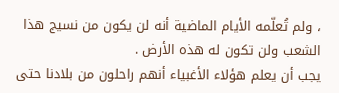، ولم تُعلّمه الأيام الماضية أنه لن يكون من نسيج هذا الشعب ولن تكون له هذه الأرض .
يجب أن يعلم هؤلاء الأغبياء أنهم راحلون من بلادنا حتى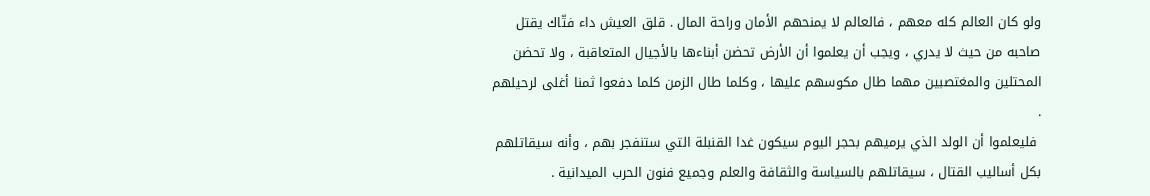ولو كان العالم كله معهم ، فالعالم لا يمنحهم الأمان وراحة المال . قلق العيش داء فتّاك يقتل صاحبه من حيث لا يدري ، ويجب أن يعلموا أن الأرض تحضن أبناءها بالأجيال المتعاقبة ، ولا تحضن المحتلين والمغتصبين مهما طال مكوسهم عليها ، وكلما طال الزمن كلما دفعوا ثمنا أغلى لرحيلهم .
 فليعلموا أن الولد الذي يرميهم بحجر اليوم سيكون غدا القنبلة التي ستنفجر بهم ، وأنه سيقاتلهم بكل أساليب القتال ، سيقاتلهم بالسياسة والثقافة والعلم وجميع فنون الحرب الميدانية .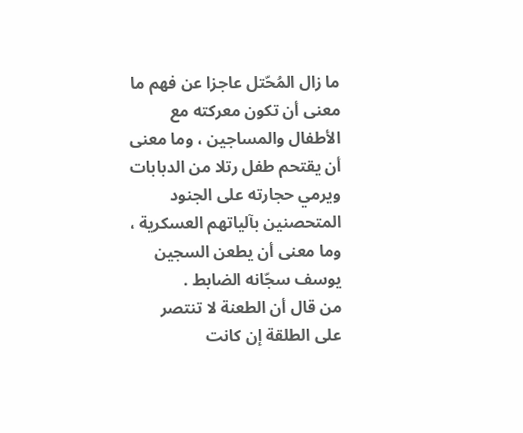ما زال المُحّتل عاجزا عن فهم ما معنى أن تكون معركته مع الأطفال والمساجين ، وما معنى أن يقتحم طفل رتلا من الدبابات ويرمي حجارته على الجنود المتحصنين بآلياتهم العسكرية ، وما معنى أن يطعن السجين يوسف سجّانه الضابط .
من قال أن الطعنة لا تنتصر على الطلقة إن كانت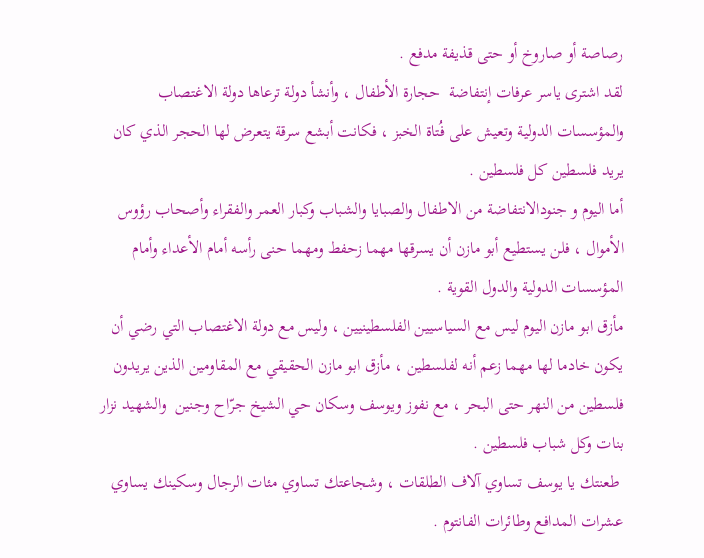رصاصة أو صاروخ أو حتى قذيفة مدفع .
لقد اشترى ياسر عرفات إنتفاضة  حجارة الأطفال ، وأنشأ دولة ترعاها دولة الاغتصاب والمؤسسات الدولية وتعيش على فُتاة الخبز ، فكانت أبشع سرقة يتعرض لها الحجر الذي كان يريد فلسطين كل فلسطين .
أما اليوم و جنودالانتفاضة من الاطفال والصبايا والشباب وكبار العمر والفقراء وأصحاب رؤوس الأموال ، فلن يستطيع أبو مازن أن يسرقها مهما زحفط ومهما حنى رأسه أمام الأعداء وأمام المؤسسات الدولية والدول القوية .
مأزق ابو مازن اليوم ليس مع السياسيين الفلسطينيين ، وليس مع دولة الاغتصاب التي رضي أن يكون خادما لها مهما زعم أنه لفلسطين ، مأزق ابو مازن الحقيقي مع المقاومين الذين يريدون فلسطين من النهر حتى البحر ، مع نفوز ويوسف وسكان حي الشيخ جرّاح وجنين  والشهيد نزار بنات وكل شباب فلسطين .
 طعنتك يا يوسف تساوي آلاف الطلقات ، وشجاعتك تساوي مئات الرجال وسكينك يساوي عشرات المدافع وطائرات الفانتوم .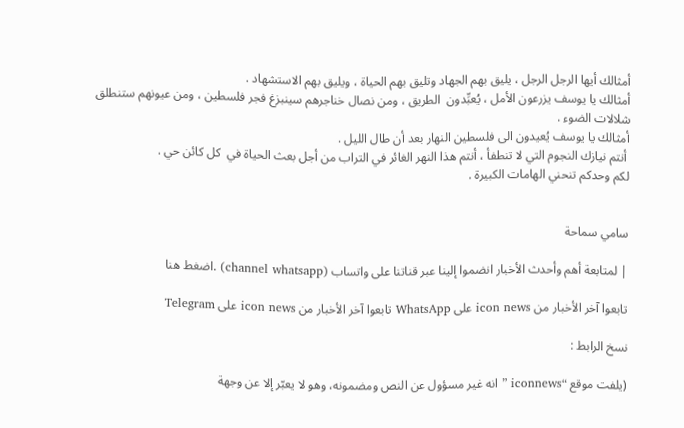أمثالك أيها الرجل الرجل ، يليق بهم الجهاد وتليق بهم الحياة ، ويليق بهم الاستشهاد .
أمثالك يا يوسف يزرعون الأمل ، يُعبِّدون  الطريق ، ومن نصال خناجرهم سينبزغ فجر فلسطين ، ومن عيونهم ستنطلق شلالات الضوء .
أمثالك يا يوسف يُعيدون الى فلسطين النهار بعد أن طال الليل .
 أنتم نيازك النجوم التي لا تنطفأ ، أنتم هذا النهر الغائر في التراب من أجل بعث الحياة في  كل كائن حي .
لكم وحدكم تنحني الهامات الكبيرة .


سامي سماحة

| لمتابعة أهم وأحدث الأخبار انضموا إلينا عبر قناتنا على واتساب (channel whatsapp) .اضغط هنا

تابعوا آخر الأخبار من icon news على WhatsApp تابعوا آخر الأخبار من icon news على Telegram

نسخ الرابط :

(يلفت موقع “iconnews ” انه غير مسؤول عن النص ومضمونه، وهو لا يعبّر إلا عن وجهة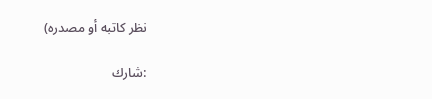نظر كاتبه أو مصدره)

:شارك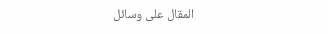المقال على وسائل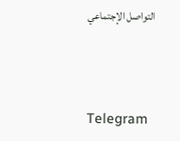التواصل الإجتماعي



Telegram